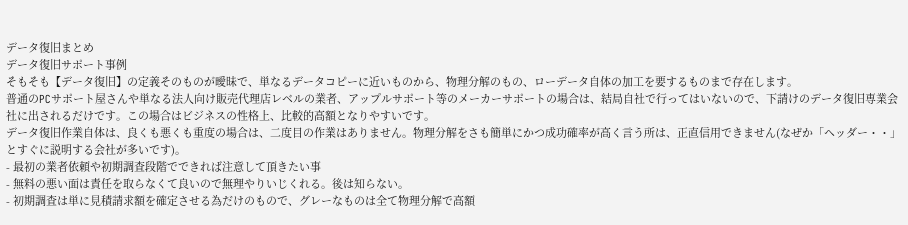データ復旧まとめ
データ復旧サポート事例
そもそも【データ復旧】の定義そのものが曖昧で、単なるデータコピーに近いものから、物理分解のもの、ローデータ自体の加工を要するものまで存在します。
普通のPCサポート屋さんや単なる法人向け販売代理店レベルの業者、アップルサポート等のメーカーサポートの場合は、結局自社で行ってはいないので、下請けのデータ復旧専業会社に出されるだけです。この場合はビジネスの性格上、比較的高額となりやすいです。
データ復旧作業自体は、良くも悪くも重度の場合は、二度目の作業はありません。物理分解をさも簡単にかつ成功確率が高く言う所は、正直信用できません(なぜか「ヘッダー・・」とすぐに説明する会社が多いです)。
- 最初の業者依頼や初期調査段階でできれば注意して頂きたい事
- 無料の悪い面は責任を取らなくて良いので無理やりいじくれる。後は知らない。
- 初期調査は単に見積請求額を確定させる為だけのもので、グレーなものは全て物理分解で高額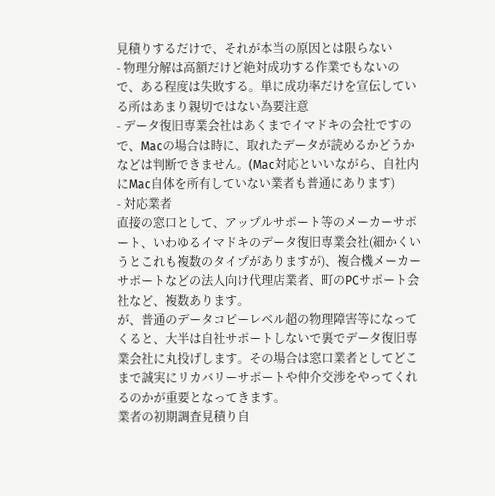見積りするだけで、それが本当の原因とは限らない
- 物理分解は高額だけど絶対成功する作業でもないので、ある程度は失敗する。単に成功率だけを宣伝している所はあまり親切ではない為要注意
- データ復旧専業会社はあくまでイマドキの会社ですので、Macの場合は時に、取れたデータが読めるかどうかなどは判断できません。(Mac対応といいながら、自社内にMac自体を所有していない業者も普通にあります)
- 対応業者
直接の窓口として、アップルサポート等のメーカーサポート、いわゆるイマドキのデータ復旧専業会社(細かくいうとこれも複数のタイプがありますが)、複合機メーカーサポートなどの法人向け代理店業者、町のPCサポート会社など、複数あります。
が、普通のデータコピーレベル超の物理障害等になってくると、大半は自社サポートしないで裏でデータ復旧専業会社に丸投げします。その場合は窓口業者としてどこまで誠実にリカバリーサポートや仲介交渉をやってくれるのかが重要となってきます。
業者の初期調査見積り自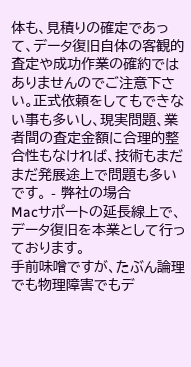体も、見積りの確定であって、データ復旧自体の客観的査定や成功作業の確約ではありませんのでご注意下さい。正式依頼をしてもできない事も多いし、現実問題、業者間の査定金額に合理的整合性もなければ、技術もまだまだ発展途上で問題も多いです。 - 弊社の場合
Macサポートの延長線上で、データ復旧を本業として行っております。
手前味噌ですが、たぶん論理でも物理障害でもデ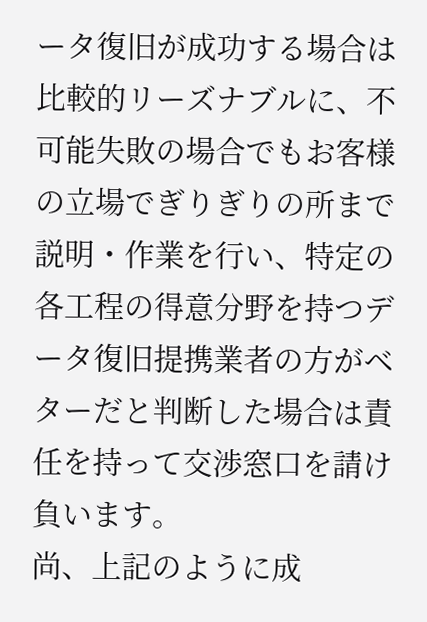ータ復旧が成功する場合は比較的リーズナブルに、不可能失敗の場合でもお客様の立場でぎりぎりの所まで説明・作業を行い、特定の各工程の得意分野を持つデータ復旧提携業者の方がベターだと判断した場合は責任を持って交渉窓口を請け負います。
尚、上記のように成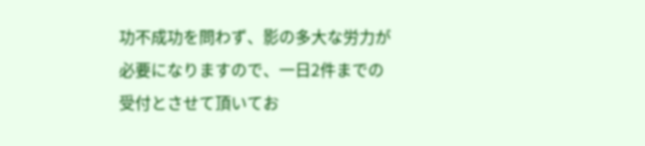功不成功を問わず、影の多大な労力が必要になりますので、一日2件までの受付とさせて頂いてお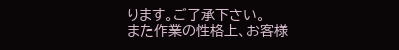ります。ご了承下さい。
また作業の性格上、お客様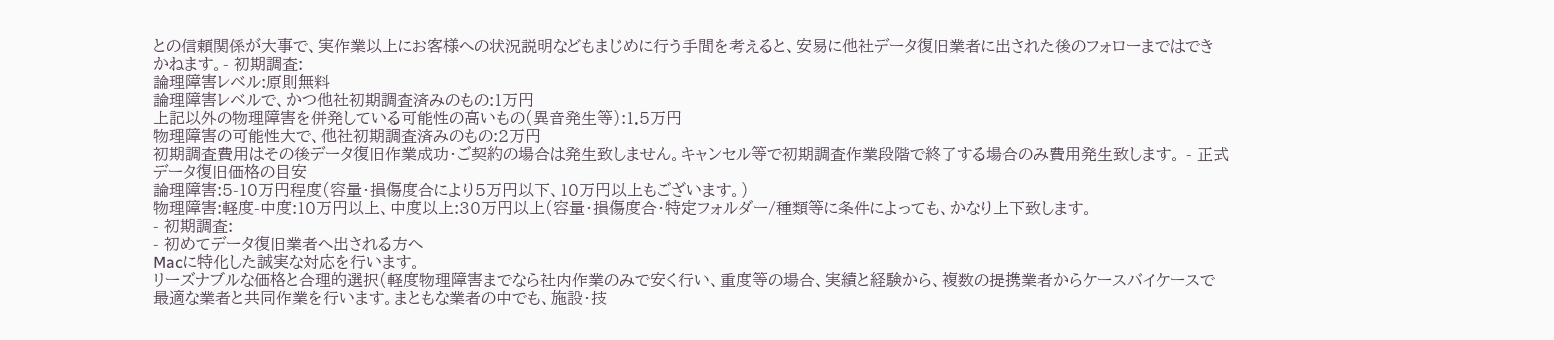との信頼関係が大事で、実作業以上にお客様への状況説明などもまじめに行う手間を考えると、安易に他社データ復旧業者に出された後のフォローまではできかねます。- 初期調査:
論理障害レベル:原則無料
論理障害レベルで、かつ他社初期調査済みのもの:1万円
上記以外の物理障害を併発している可能性の高いもの(異音発生等):1.5万円
物理障害の可能性大で、他社初期調査済みのもの:2万円
初期調査費用はその後データ復旧作業成功・ご契約の場合は発生致しません。キャンセル等で初期調査作業段階で終了する場合のみ費用発生致します。 - 正式データ復旧価格の目安
論理障害:5-10万円程度(容量・損傷度合により5万円以下、10万円以上もございます。)
物理障害:軽度-中度:10万円以上、中度以上:30万円以上(容量・損傷度合・特定フォルダー/種類等に条件によっても、かなり上下致します。
- 初期調査:
- 初めてデータ復旧業者へ出される方へ
Macに特化した誠実な対応を行います。
リーズナブルな価格と合理的選択(軽度物理障害までなら社内作業のみで安く行い、重度等の場合、実績と経験から、複数の提携業者からケースバイケースで最適な業者と共同作業を行います。まともな業者の中でも、施設・技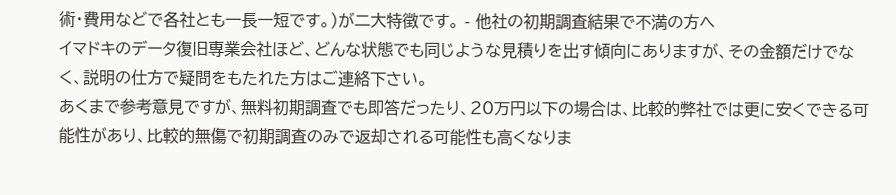術・費用などで各社とも一長一短です。)が二大特徴です。 - 他社の初期調査結果で不満の方へ
イマドキのデータ復旧専業会社ほど、どんな状態でも同じような見積りを出す傾向にありますが、その金額だけでなく、説明の仕方で疑問をもたれた方はご連絡下さい。
あくまで参考意見ですが、無料初期調査でも即答だったり、20万円以下の場合は、比較的弊社では更に安くできる可能性があり、比較的無傷で初期調査のみで返却される可能性も高くなりま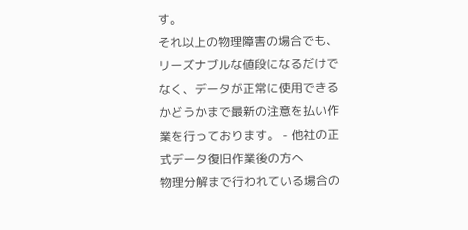す。
それ以上の物理障害の場合でも、リーズナブルな値段になるだけでなく、データが正常に使用できるかどうかまで最新の注意を払い作業を行っております。 - 他社の正式データ復旧作業後の方へ
物理分解まで行われている場合の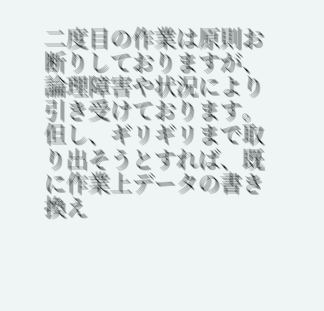二度目の作業は原則お断りしておりますが、論理障害や状況により引き受けております。
但し、ギリギリまで取り出そうとすれば、既に作業上データの書き換え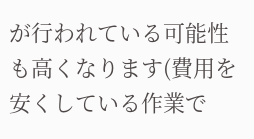が行われている可能性も高くなります(費用を安くしている作業で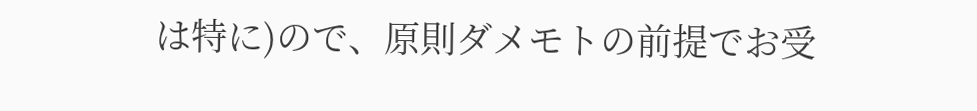は特に)ので、原則ダメモトの前提でお受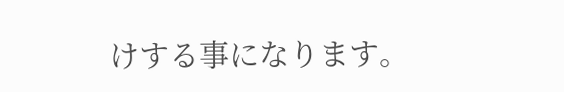けする事になります。